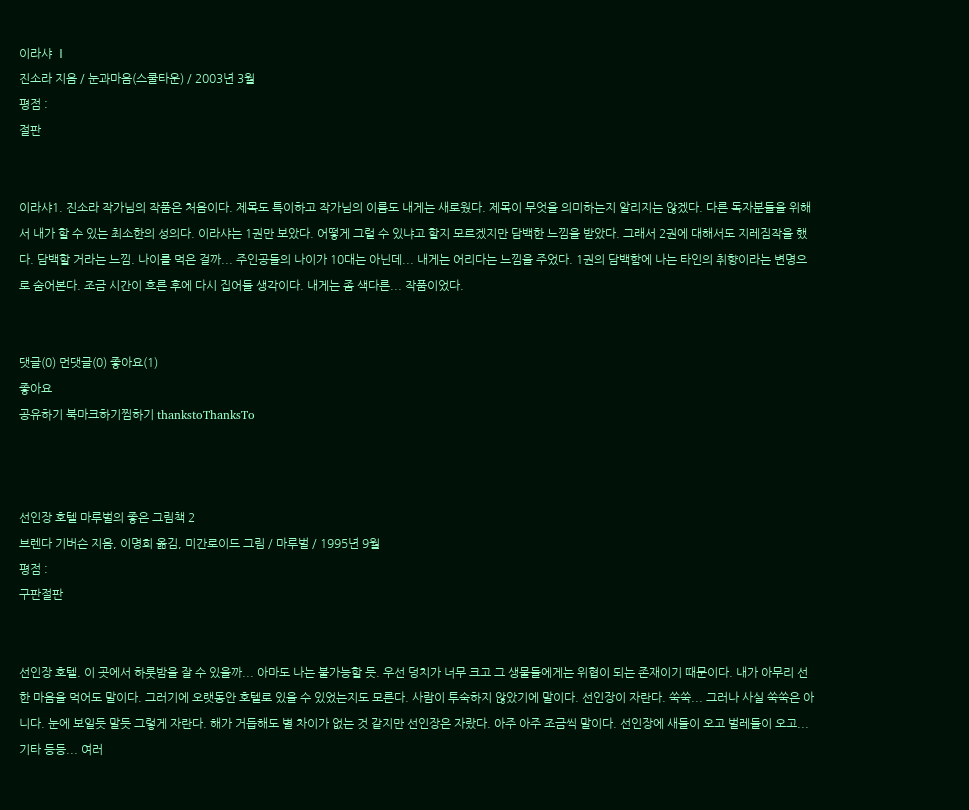이라샤 Ⅰ
진소라 지음 / 눈과마음(스쿨타운) / 2003년 3월
평점 :
절판


이라샤1. 진소라 작가님의 작품은 처음이다. 제목도 특이하고 작가님의 이름도 내게는 새로웠다. 제목이 무엇을 의미하는지 알리지는 않겠다. 다른 독자분들을 위해서 내가 할 수 있는 최소한의 성의다. 이라샤는 1권만 보았다. 어떻게 그럴 수 있냐고 할지 모르겠지만 담백한 느낌을 받았다. 그래서 2권에 대해서도 지레짐작을 했다. 담백할 거라는 느낌. 나이를 먹은 걸까... 주인공들의 나이가 10대는 아닌데... 내게는 어리다는 느낌을 주었다. 1권의 담백함에 나는 타인의 취향이라는 변명으로 숨어본다. 조금 시간이 흐른 후에 다시 집어들 생각이다. 내게는 좀 색다른... 작품이었다.


댓글(0) 먼댓글(0) 좋아요(1)
좋아요
공유하기 북마크하기찜하기 thankstoThanksTo



선인장 호텔 마루벌의 좋은 그림책 2
브렌다 기버슨 지음, 이명희 옮김, 미간로이드 그림 / 마루벌 / 1995년 9월
평점 :
구판절판


선인장 호텔. 이 곳에서 하룻밤을 잘 수 있을까... 아마도 나는 불가능할 듯. 우선 덩치가 너무 크고 그 생물들에게는 위협이 되는 존재이기 때문이다. 내가 아무리 선한 마음을 먹어도 말이다. 그러기에 오랫동안 호텔로 있을 수 있었는지도 모른다. 사람이 투숙하지 않았기에 말이다. 선인장이 자란다. 쑥쑥... 그러나 사실 쑥쑥은 아니다. 눈에 보일듯 말듯 그렇게 자란다. 해가 거듭해도 별 차이가 없는 것 같지만 선인장은 자랐다. 아주 아주 조금씩 말이다. 선인장에 새들이 오고 벌레들이 오고... 기타 등등... 여러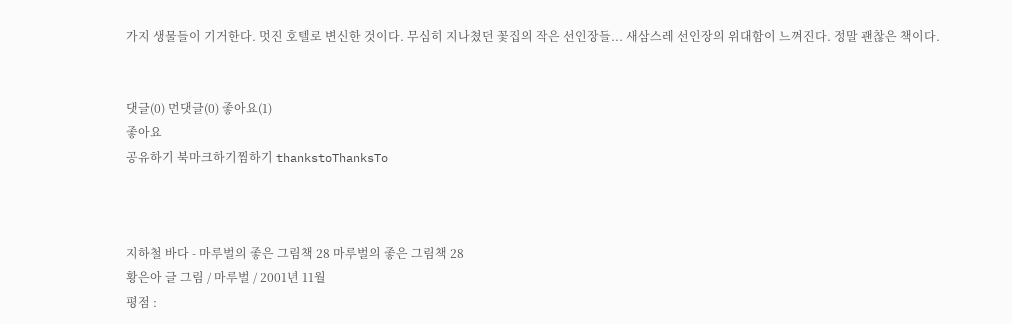가지 생물들이 기거한다. 멋진 호텔로 변신한 것이다. 무심히 지나쳤던 꽃집의 작은 선인장들... 새삼스레 선인장의 위대함이 느껴진다. 정말 괜찮은 책이다.


댓글(0) 먼댓글(0) 좋아요(1)
좋아요
공유하기 북마크하기찜하기 thankstoThanksTo



지하철 바다 - 마루벌의 좋은 그림책 28 마루벌의 좋은 그림책 28
황은아 글 그림 / 마루벌 / 2001년 11월
평점 :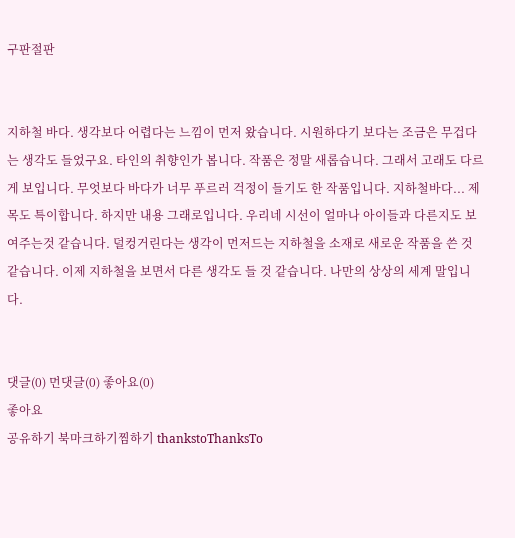구판절판


지하철 바다. 생각보다 어렵다는 느낌이 먼저 왔습니다. 시원하다기 보다는 조금은 무겁다는 생각도 들었구요. 타인의 취향인가 봅니다. 작품은 정말 새롭습니다. 그래서 고래도 다르게 보입니다. 무엇보다 바다가 너무 푸르러 걱정이 들기도 한 작품입니다. 지하철바다... 제목도 특이합니다. 하지만 내용 그래로입니다. 우리네 시선이 얼마나 아이들과 다른지도 보여주는것 같습니다. 덜컹거린다는 생각이 먼저드는 지하철을 소재로 새로운 작품을 쓴 것 같습니다. 이제 지하철을 보면서 다른 생각도 들 것 같습니다. 나만의 상상의 세계 말입니다.


댓글(0) 먼댓글(0) 좋아요(0)
좋아요
공유하기 북마크하기찜하기 thankstoThanksTo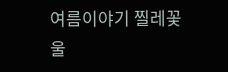여름이야기 찔레꽃 울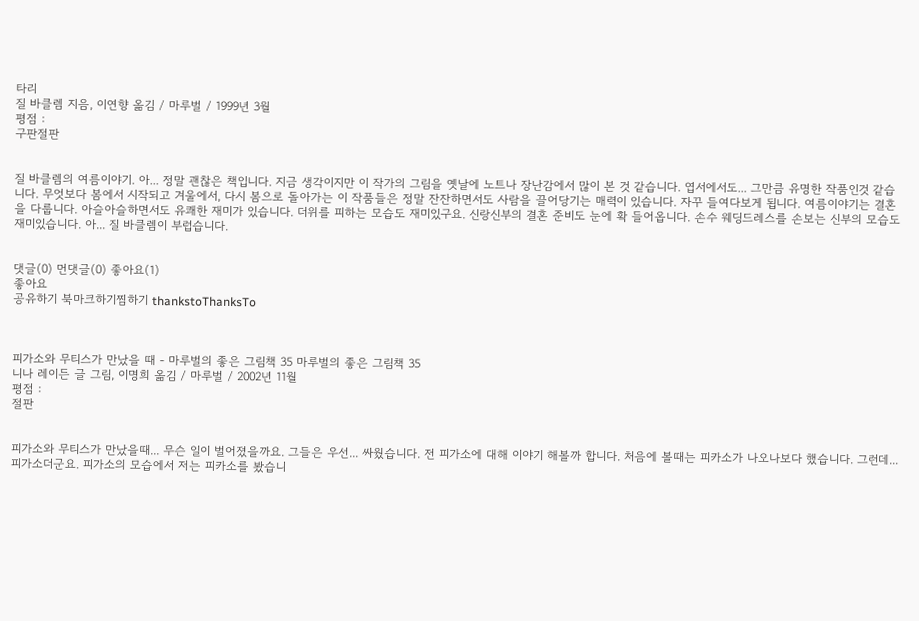타리
질 바클렘 지음, 이연향 옮김 / 마루벌 / 1999년 3월
평점 :
구판절판


질 바클렘의 여름이야기. 아... 정말 괜찮은 책입니다. 지금 생각이지만 이 작가의 그림을 옛날에 노트나 장난감에서 많이 본 것 같습니다. 엽서에서도... 그만큼 유명한 작품인것 같습니다. 무엇보다 봄에서 시작되고 겨울에서, 다시 봄으로 돌아가는 이 작품들은 정말 잔잔하면서도 사람을 끌어당기는 매력이 있습니다. 자꾸 들여다보게 됩니다. 여름이야기는 결혼을 다룹니다. 아슬아슬하면서도 유쾌한 재미가 있습니다. 더위를 피하는 모습도 재미있구요. 신랑신부의 결혼 준비도 눈에 확 들어옵니다. 손수 웨딩드레스를 손보는 신부의 모습도 재미있습니다. 아... 질 바클렘이 부럽습니다.


댓글(0) 먼댓글(0) 좋아요(1)
좋아요
공유하기 북마크하기찜하기 thankstoThanksTo



피가소와 무티스가 만났을 때 - 마루벌의 좋은 그림책 35 마루벌의 좋은 그림책 35
니나 레이든 글 그림, 이명희 옮김 / 마루벌 / 2002년 11월
평점 :
절판


피가소와 무티스가 만났을때... 무슨 일이 벌어졌을까요. 그들은 우선... 싸웠습니다. 전 피가소에 대해 이야기 해볼까 합니다. 처음에 볼때는 피카소가 나오나보다 했습니다. 그런데... 피가소더군요. 피가소의 모습에서 저는 피카소를 봤습니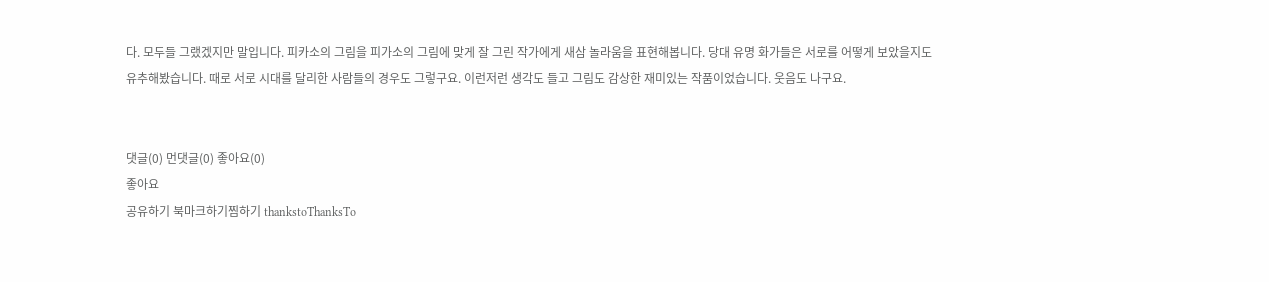다. 모두들 그랬겠지만 말입니다. 피카소의 그림을 피가소의 그림에 맞게 잘 그린 작가에게 새삼 놀라움을 표현해봅니다. 당대 유명 화가들은 서로를 어떻게 보았을지도 유추해봤습니다. 때로 서로 시대를 달리한 사람들의 경우도 그렇구요. 이런저런 생각도 들고 그림도 감상한 재미있는 작품이었습니다. 웃음도 나구요.


댓글(0) 먼댓글(0) 좋아요(0)
좋아요
공유하기 북마크하기찜하기 thankstoThanksTo